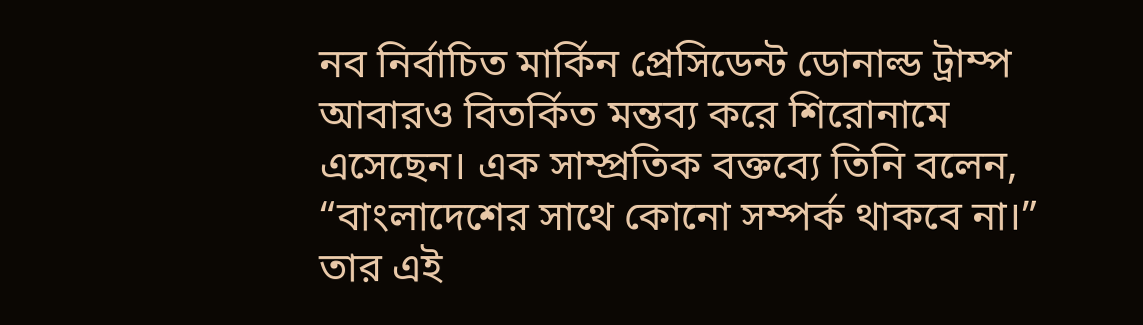নব নির্বাচিত মার্কিন প্রেসিডেন্ট ডোনাল্ড ট্রাম্প আবারও বিতর্কিত মন্তব্য করে শিরোনামে এসেছেন। এক সাম্প্রতিক বক্তব্যে তিনি বলেন, “বাংলাদেশের সাথে কোনো সম্পর্ক থাকবে না।” তার এই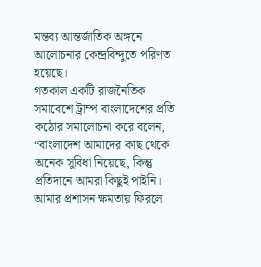মন্তব্য আন্তর্জাতিক অঙ্গনে আলোচনার কেন্দ্রবিন্দুতে পরিণত হয়েছে।
গতকাল একটি রাজনৈতিক সমাবেশে ট্রাম্প বাংলাদেশের প্রতি কঠোর সমালোচনা করে বলেন, “বাংলাদেশ আমাদের কাছ থেকে অনেক সুবিধা নিয়েছে, কিন্তু প্রতিদানে আমরা কিছুই পাইনি। আমার প্রশাসন ক্ষমতায় ফিরলে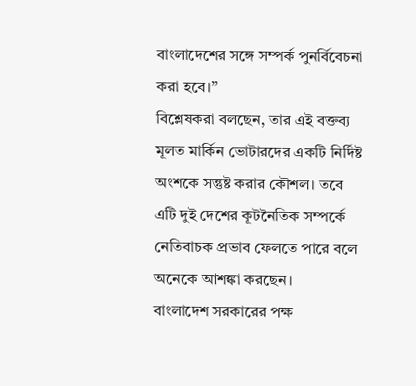বাংলাদেশের সঙ্গে সম্পর্ক পুনর্বিবেচনা করা হবে।”
বিশ্লেষকরা বলছেন, তার এই বক্তব্য মূলত মার্কিন ভোটারদের একটি নির্দিষ্ট অংশকে সন্তুষ্ট করার কৌশল। তবে এটি দুই দেশের কূটনৈতিক সম্পর্কে নেতিবাচক প্রভাব ফেলতে পারে বলে অনেকে আশঙ্কা করছেন।
বাংলাদেশ সরকারের পক্ষ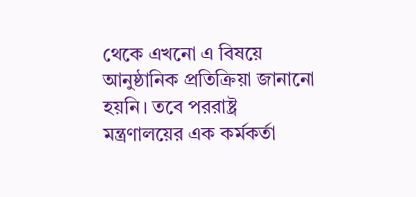থেকে এখনো এ বিষয়ে আনুষ্ঠানিক প্রতিক্রিয়া জানানো হয়নি। তবে পররাষ্ট্র মন্ত্রণালয়ের এক কর্মকর্তা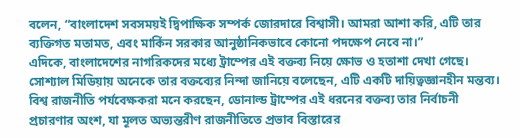বলেন, “বাংলাদেশ সবসময়ই দ্বিপাক্ষিক সম্পর্ক জোরদারে বিশ্বাসী। আমরা আশা করি, এটি তার ব্যক্তিগত মতামত, এবং মার্কিন সরকার আনুষ্ঠানিকভাবে কোনো পদক্ষেপ নেবে না।”
এদিকে, বাংলাদেশের নাগরিকদের মধ্যে ট্রাম্পের এই বক্তব্য নিয়ে ক্ষোভ ও হতাশা দেখা গেছে। সোশ্যাল মিডিয়ায় অনেকে তার বক্তব্যের নিন্দা জানিয়ে বলেছেন, এটি একটি দায়িত্বজ্ঞানহীন মন্তব্য।
বিশ্ব রাজনীতি পর্যবেক্ষকরা মনে করছেন, ডোনাল্ড ট্রাম্পের এই ধরনের বক্তব্য তার নির্বাচনী প্রচারণার অংশ, যা মূলত অভ্যন্তরীণ রাজনীতিতে প্রভাব বিস্তারের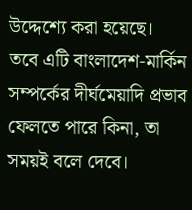উদ্দেশ্যে করা হয়েছে। তবে এটি বাংলাদেশ-মার্কিন সম্পর্কের দীর্ঘমেয়াদি প্রভাব ফেলতে পারে কিনা, তা সময়ই বলে দেবে।